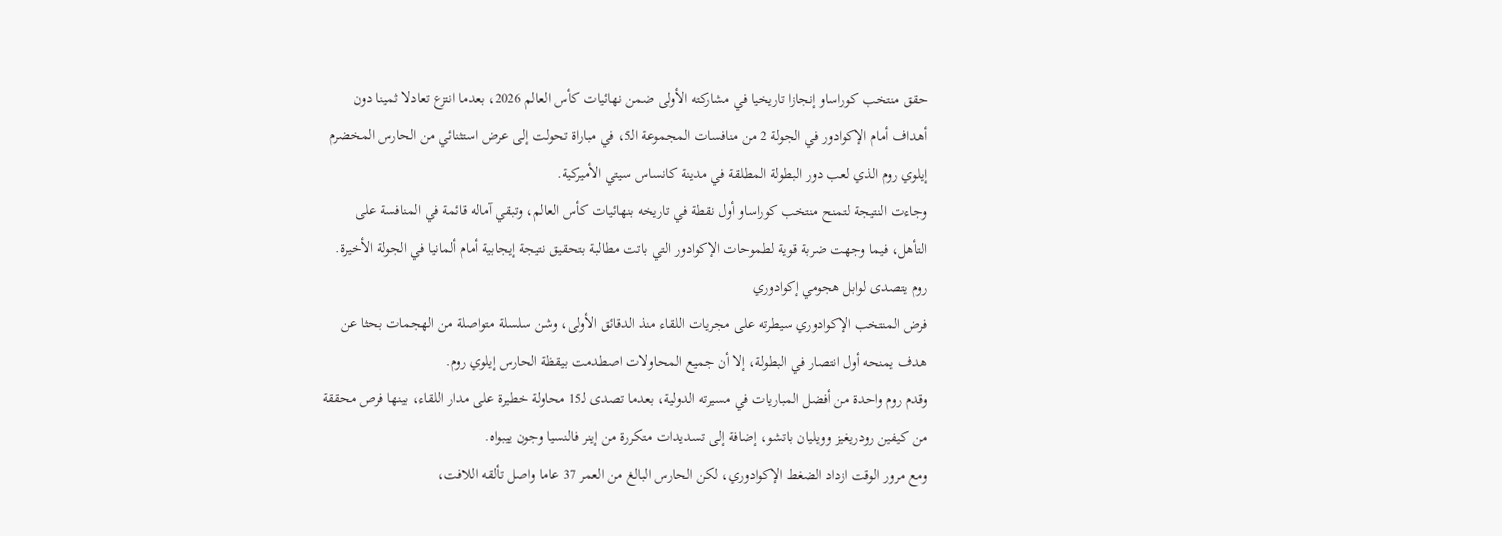حقق منتخب كوراساو إنجازا تاريخيا في مشاركته الأولى ضمن نهائيات كأس العالم 2026، بعدما انتزع تعادلا ثمينا دون أهداف أمام الإكوادور في الجولة 2 من منافسات المجموعة الـ5، في مباراة تحولت إلى عرض استثنائي من الحارس المخضرم إيلوي روم الذي لعب دور البطولة المطلقة في مدينة كانساس سيتي الأميركية.
وجاءت النتيجة لتمنح منتخب كوراساو أول نقطة في تاريخه بنهائيات كأس العالم، وتبقي آماله قائمة في المنافسة على التأهل، فيما وجهت ضربة قوية لطموحات الإكوادور التي باتت مطالبة بتحقيق نتيجة إيجابية أمام ألمانيا في الجولة الأخيرة.
روم يتصدى لوابل هجومي إكوادوري
فرض المنتخب الإكوادوري سيطرته على مجريات اللقاء منذ الدقائق الأولى، وشن سلسلة متواصلة من الهجمات بحثا عن هدف يمنحه أول انتصار في البطولة، إلا أن جميع المحاولات اصطدمت بيقظة الحارس إيلوي روم.
وقدم روم واحدة من أفضل المباريات في مسيرته الدولية، بعدما تصدى لـ15 محاولة خطيرة على مدار اللقاء، بينها فرص محققة من كيفين رودريغيز وويليان باتشو، إضافة إلى تسديدات متكررة من إينر فالنسيا وجون ييبواه.
ومع مرور الوقت ازداد الضغط الإكوادوري، لكن الحارس البالغ من العمر 37 عاما واصل تألقه اللافت،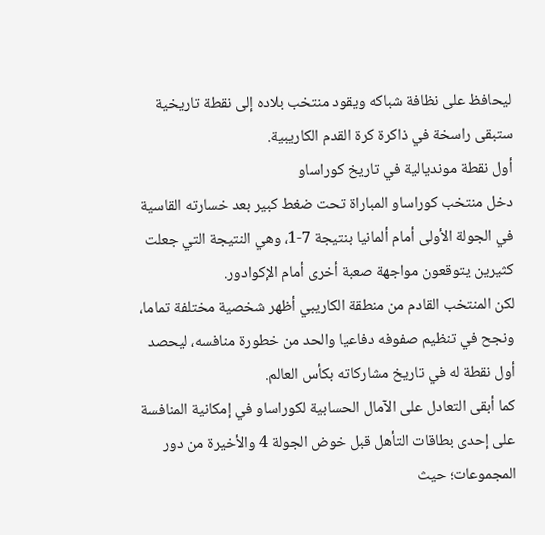ليحافظ على نظافة شباكه ويقود منتخب بلاده إلى نقطة تاريخية ستبقى راسخة في ذاكرة كرة القدم الكاريبية.
أول نقطة مونديالية في تاريخ كوراساو
دخل منتخب كوراساو المباراة تحت ضغط كبير بعد خسارته القاسية في الجولة الأولى أمام ألمانيا بنتيجة 7-1، وهي النتيجة التي جعلت كثيرين يتوقعون مواجهة صعبة أخرى أمام الإكوادور.
لكن المنتخب القادم من منطقة الكاريبي أظهر شخصية مختلفة تماما، ونجح في تنظيم صفوفه دفاعيا والحد من خطورة منافسه، ليحصد أول نقطة له في تاريخ مشاركاته بكأس العالم.
كما أبقى التعادل على الآمال الحسابية لكوراساو في إمكانية المنافسة على إحدى بطاقات التأهل قبل خوض الجولة 4 والأخيرة من دور المجموعات؛ حيث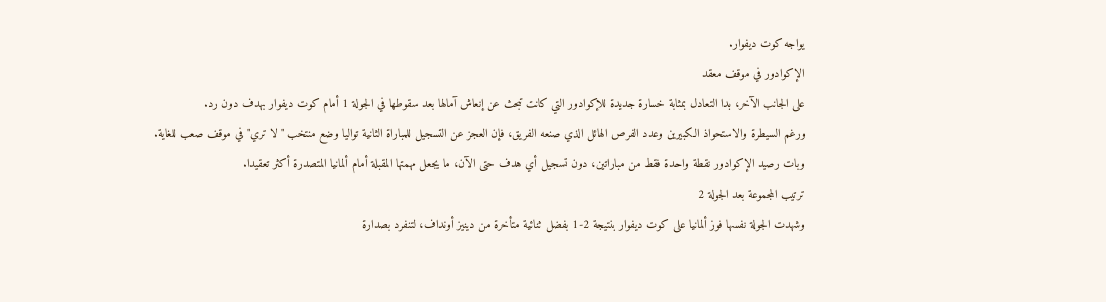يواجه كوت ديفوار.
الإكوادور في موقف معقد
على الجانب الآخر، بدا التعادل بمثابة خسارة جديدة للإكوادور التي كانت تبحث عن إنعاش آمالها بعد سقوطها في الجولة 1 أمام كوت ديفوار بهدف دون رد.
ورغم السيطرة والاستحواذ الكبيرين وعدد الفرص الهائل الذي صنعه الفريق، فإن العجز عن التسجيل للمباراة الثانية تواليا وضع منتخب "لا تري" في موقف صعب للغاية.
وبات رصيد الإكوادور نقطة واحدة فقط من مباراتين، دون تسجيل أي هدف حتى الآن، ما يجعل مهمتها المقبلة أمام ألمانيا المتصدرة أكثر تعقيدا.
ترتيب المجموعة بعد الجولة 2
وشهدت الجولة نفسها فوز ألمانيا على كوت ديفوار بنتيجة 2-1 بفضل ثنائية متأخرة من دينيز أونداف، لتنفرد بصدارة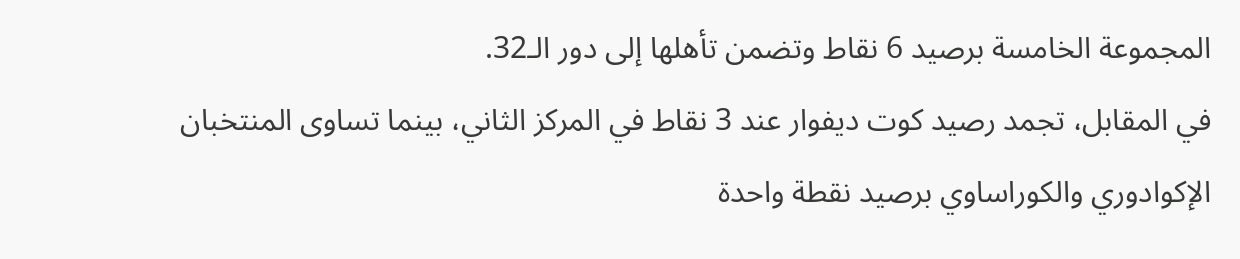المجموعة الخامسة برصيد 6 نقاط وتضمن تأهلها إلى دور الـ32.
في المقابل، تجمد رصيد كوت ديفوار عند 3 نقاط في المركز الثاني، بينما تساوى المنتخبان الإكوادوري والكوراساوي برصيد نقطة واحدة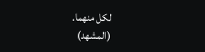لكل منهما.
(المشهد)